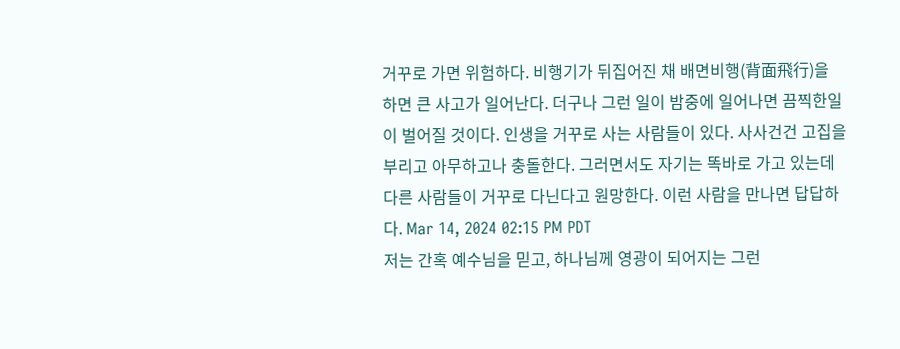거꾸로 가면 위험하다. 비행기가 뒤집어진 채 배면비행(背面飛行)을 하면 큰 사고가 일어난다. 더구나 그런 일이 밤중에 일어나면 끔찍한일이 벌어질 것이다. 인생을 거꾸로 사는 사람들이 있다. 사사건건 고집을 부리고 아무하고나 충돌한다. 그러면서도 자기는 똑바로 가고 있는데 다른 사람들이 거꾸로 다닌다고 원망한다. 이런 사람을 만나면 답답하다. Mar 14, 2024 02:15 PM PDT
저는 간혹 예수님을 믿고, 하나님께 영광이 되어지는 그런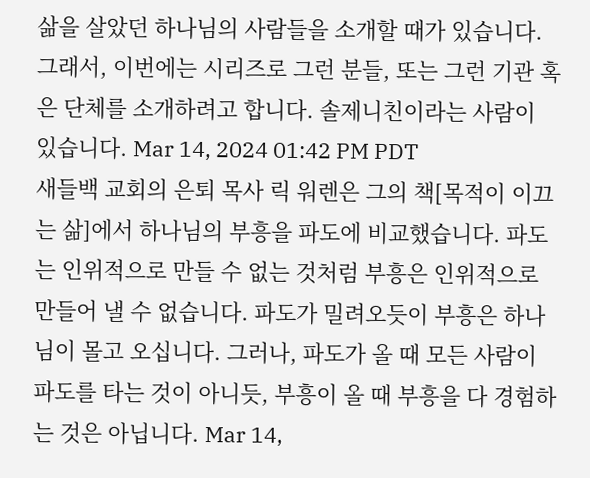삶을 살았던 하나님의 사람들을 소개할 때가 있습니다. 그래서, 이번에는 시리즈로 그런 분들, 또는 그런 기관 혹은 단체를 소개하려고 합니다. 솔제니친이라는 사람이 있습니다. Mar 14, 2024 01:42 PM PDT
새들백 교회의 은퇴 목사 릭 워렌은 그의 책[목적이 이끄는 삶]에서 하나님의 부흥을 파도에 비교했습니다. 파도는 인위적으로 만들 수 없는 것처럼 부흥은 인위적으로 만들어 낼 수 없습니다. 파도가 밀려오듯이 부흥은 하나님이 몰고 오십니다. 그러나, 파도가 올 때 모든 사람이 파도를 타는 것이 아니듯, 부흥이 올 때 부흥을 다 경험하는 것은 아닙니다. Mar 14,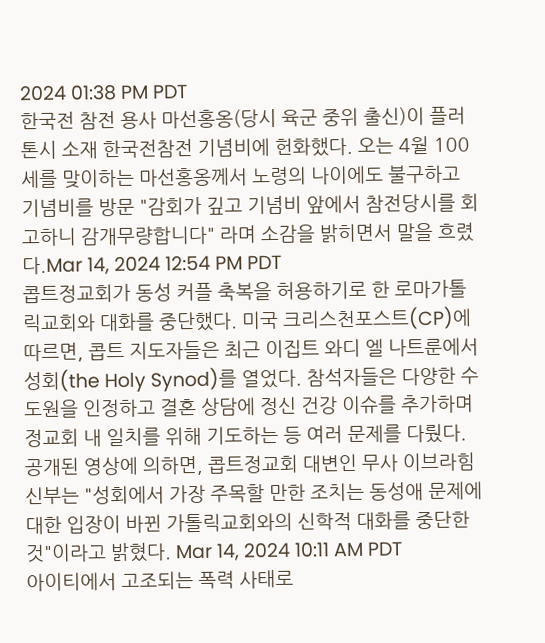2024 01:38 PM PDT
한국전 참전 용사 마선홍옹(당시 육군 중위 출신)이 플러톤시 소재 한국전참전 기념비에 헌화했다. 오는 4월 100세를 맞이하는 마선홍옹께서 노령의 나이에도 불구하고 기념비를 방문 "감회가 깊고 기념비 앞에서 참전당시를 회고하니 감개무량합니다" 라며 소감을 밝히면서 말을 흐렸다.Mar 14, 2024 12:54 PM PDT
콥트정교회가 동성 커플 축복을 허용하기로 한 로마가톨릭교회와 대화를 중단했다. 미국 크리스천포스트(CP)에 따르면, 콥트 지도자들은 최근 이집트 와디 엘 나트룬에서 성회(the Holy Synod)를 열었다. 참석자들은 다양한 수도원을 인정하고 결혼 상담에 정신 건강 이슈를 추가하며 정교회 내 일치를 위해 기도하는 등 여러 문제를 다뤘다. 공개된 영상에 의하면, 콥트정교회 대변인 무사 이브라힘 신부는 "성회에서 가장 주목할 만한 조치는 동성애 문제에 대한 입장이 바뀐 가톨릭교회와의 신학적 대화를 중단한 것"이라고 밝혔다. Mar 14, 2024 10:11 AM PDT
아이티에서 고조되는 폭력 사태로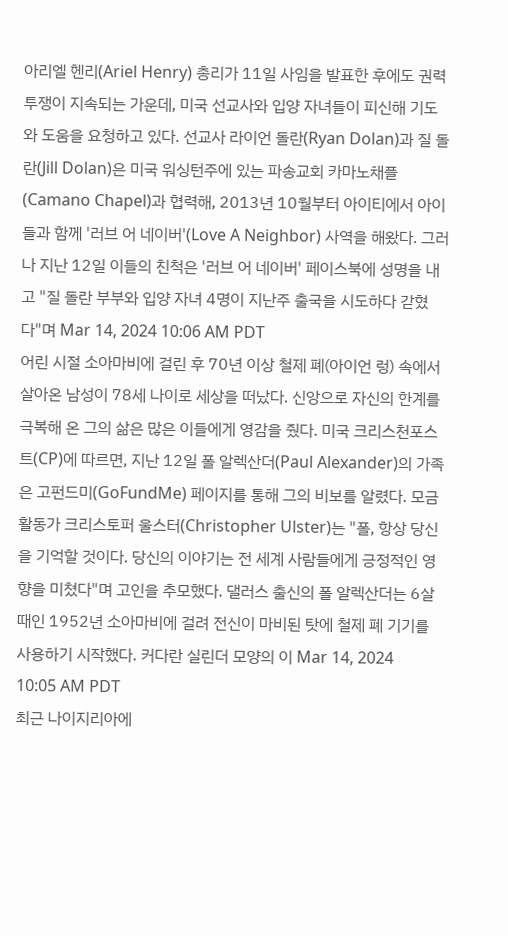아리엘 헨리(Ariel Henry) 총리가 11일 사임을 발표한 후에도 권력 투쟁이 지속되는 가운데, 미국 선교사와 입양 자녀들이 피신해 기도와 도움을 요청하고 있다. 선교사 라이언 돌란(Ryan Dolan)과 질 돌란(Jill Dolan)은 미국 워싱턴주에 있는 파송교회 카마노채플(Camano Chapel)과 협력해, 2013년 10월부터 아이티에서 아이들과 함께 '러브 어 네이버'(Love A Neighbor) 사역을 해왔다. 그러나 지난 12일 이들의 친척은 '러브 어 네이버' 페이스북에 성명을 내고 "질 돌란 부부와 입양 자녀 4명이 지난주 출국을 시도하다 갇혔다"며 Mar 14, 2024 10:06 AM PDT
어린 시절 소아마비에 걸린 후 70년 이상 철제 폐(아이언 렁) 속에서 살아온 남성이 78세 나이로 세상을 떠났다. 신앙으로 자신의 한계를 극복해 온 그의 삶은 많은 이들에게 영감을 줬다. 미국 크리스천포스트(CP)에 따르면, 지난 12일 폴 알렉산더(Paul Alexander)의 가족은 고펀드미(GoFundMe) 페이지를 통해 그의 비보를 알렸다. 모금 활동가 크리스토퍼 울스터(Christopher Ulster)는 "폴, 항상 당신을 기억할 것이다. 당신의 이야기는 전 세계 사람들에게 긍정적인 영향을 미쳤다"며 고인을 추모했다. 댈러스 출신의 폴 알렉산더는 6살 때인 1952년 소아마비에 걸려 전신이 마비된 탓에 철제 폐 기기를 사용하기 시작했다. 커다란 실린더 모양의 이 Mar 14, 2024 10:05 AM PDT
최근 나이지리아에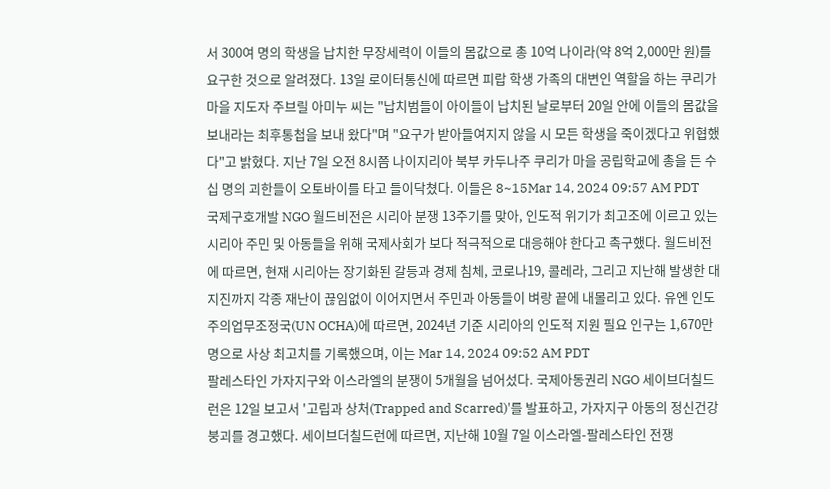서 300여 명의 학생을 납치한 무장세력이 이들의 몸값으로 총 10억 나이라(약 8억 2,000만 원)를 요구한 것으로 알려졌다. 13일 로이터통신에 따르면 피랍 학생 가족의 대변인 역할을 하는 쿠리가 마을 지도자 주브릴 아미누 씨는 "납치범들이 아이들이 납치된 날로부터 20일 안에 이들의 몸값을 보내라는 최후통첩을 보내 왔다"며 "요구가 받아들여지지 않을 시 모든 학생을 죽이겠다고 위협했다"고 밝혔다. 지난 7일 오전 8시쯤 나이지리아 북부 카두나주 쿠리가 마을 공립학교에 총을 든 수십 명의 괴한들이 오토바이를 타고 들이닥쳤다. 이들은 8~15Mar 14, 2024 09:57 AM PDT
국제구호개발 NGO 월드비전은 시리아 분쟁 13주기를 맞아, 인도적 위기가 최고조에 이르고 있는 시리아 주민 및 아동들을 위해 국제사회가 보다 적극적으로 대응해야 한다고 촉구했다. 월드비전에 따르면, 현재 시리아는 장기화된 갈등과 경제 침체, 코로나19, 콜레라, 그리고 지난해 발생한 대지진까지 각종 재난이 끊임없이 이어지면서 주민과 아동들이 벼랑 끝에 내몰리고 있다. 유엔 인도주의업무조정국(UN OCHA)에 따르면, 2024년 기준 시리아의 인도적 지원 필요 인구는 1,670만명으로 사상 최고치를 기록했으며, 이는 Mar 14, 2024 09:52 AM PDT
팔레스타인 가자지구와 이스라엘의 분쟁이 5개월을 넘어섰다. 국제아동권리 NGO 세이브더칠드런은 12일 보고서 '고립과 상처(Trapped and Scarred)'를 발표하고, 가자지구 아동의 정신건강 붕괴를 경고했다. 세이브더칠드런에 따르면, 지난해 10월 7일 이스라엘-팔레스타인 전쟁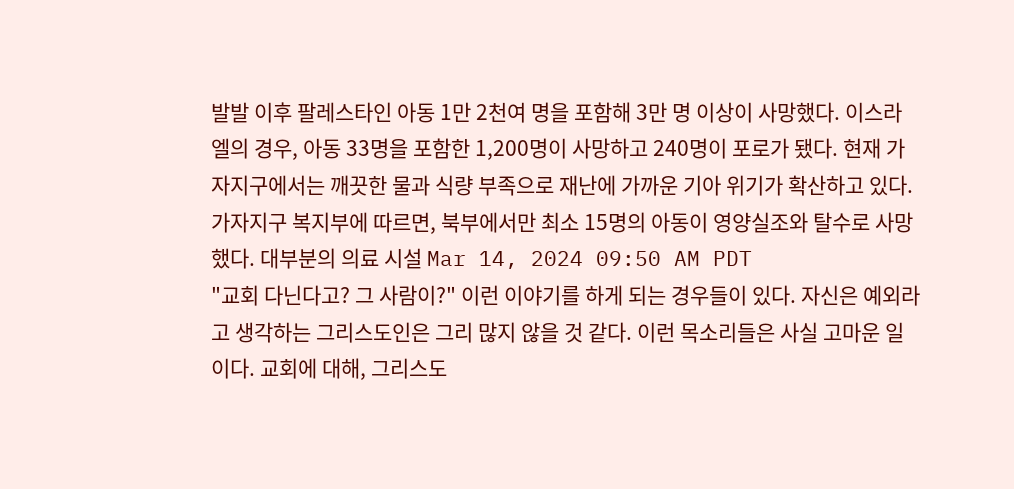발발 이후 팔레스타인 아동 1만 2천여 명을 포함해 3만 명 이상이 사망했다. 이스라엘의 경우, 아동 33명을 포함한 1,200명이 사망하고 240명이 포로가 됐다. 현재 가자지구에서는 깨끗한 물과 식량 부족으로 재난에 가까운 기아 위기가 확산하고 있다. 가자지구 복지부에 따르면, 북부에서만 최소 15명의 아동이 영양실조와 탈수로 사망했다. 대부분의 의료 시설 Mar 14, 2024 09:50 AM PDT
"교회 다닌다고? 그 사람이?" 이런 이야기를 하게 되는 경우들이 있다. 자신은 예외라고 생각하는 그리스도인은 그리 많지 않을 것 같다. 이런 목소리들은 사실 고마운 일이다. 교회에 대해, 그리스도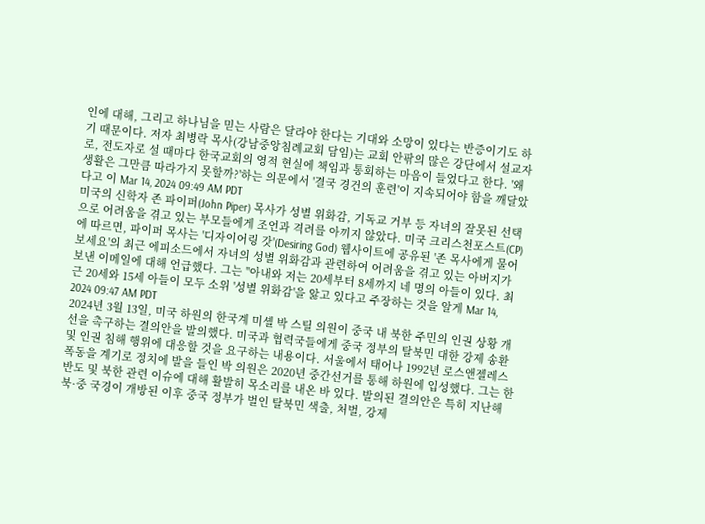인에 대해, 그리고 하나님을 믿는 사람은 달라야 한다는 기대와 소망이 있다는 반증이기도 하기 때문이다. 저자 최병락 목사(강남중앙침례교회 담임)는 교회 안팎의 많은 강단에서 설교자로, 전도자로 설 때마다 한국교회의 영적 현실에 책임과 통회하는 마음이 들었다고 한다. '왜 생활은 그만큼 따라가지 못할까?'하는 의문에서 '결국 경건의 훈련'이 지속되어야 함을 깨달았다고 이 Mar 14, 2024 09:49 AM PDT
미국의 신학자 존 파이퍼(John Piper) 목사가 성별 위화감, 기독교 거부 등 자녀의 잘못된 선택으로 어려움을 겪고 있는 부모들에게 조언과 격려를 아끼지 않았다. 미국 크리스천포스트(CP)에 따르면, 파이퍼 목사는 '디자이어링 갓'(Desiring God) 웹사이트에 공유된 '존 목사에게 물어보세요'의 최근 에피소드에서 자녀의 성별 위화감과 관련하여 어려움을 겪고 있는 아버지가 보낸 이메일에 대해 언급했다. 그는 "아내와 저는 20세부터 8세까지 네 명의 아들이 있다. 최근 20세와 15세 아들이 모두 소위 '성별 위화감'을 앓고 있다고 주장하는 것을 알게 Mar 14, 2024 09:47 AM PDT
2024년 3월 13일, 미국 하원의 한국계 미셸 박 스틸 의원이 중국 내 북한 주민의 인권 상황 개선을 촉구하는 결의안을 발의했다. 미국과 협력국들에게 중국 정부의 탈북민 대한 강제 송환 및 인권 침해 행위에 대응할 것을 요구하는 내용이다. 서울에서 태어나 1992년 로스앤젤레스 폭동을 계기로 정치에 발을 들인 박 의원은 2020년 중간선거를 통해 하원에 입성했다. 그는 한반도 및 북한 관련 이슈에 대해 활발히 목소리를 내온 바 있다. 발의된 결의안은 특히 지난해 북·중 국경이 개방된 이후 중국 정부가 벌인 탈북민 색출, 처벌, 강제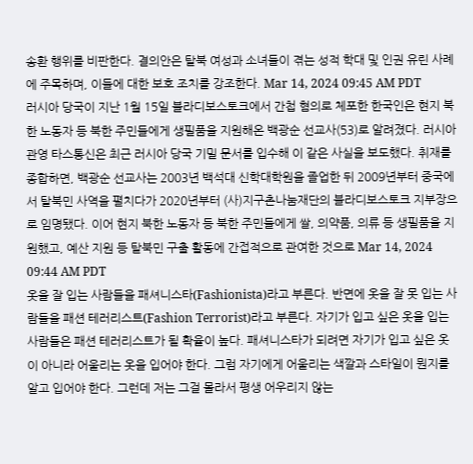송환 행위를 비판한다. 결의안은 탈북 여성과 소녀들이 겪는 성적 학대 및 인권 유린 사례에 주목하며, 이들에 대한 보호 조치를 강조한다. Mar 14, 2024 09:45 AM PDT
러시아 당국이 지난 1월 15일 블라디보스토크에서 간첩 혐의로 체포한 한국인은 현지 북한 노동자 등 북한 주민들에게 생필품을 지원해온 백광순 선교사(53)로 알려졌다. 러시아 관영 타스통신은 최근 러시아 당국 기밀 문서를 입수해 이 같은 사실을 보도했다. 취재를 종합하면, 백광순 선교사는 2003년 백석대 신학대학원을 졸업한 뒤 2009년부터 중국에서 탈북민 사역을 펼치다가 2020년부터 (사)지구촌나눔재단의 블라디보스토크 지부장으로 임명됐다. 이어 현지 북한 노동자 등 북한 주민들에게 쌀, 의약품, 의류 등 생필품을 지원했고, 예산 지원 등 탈북민 구출 활동에 간접적으로 관여한 것으로 Mar 14, 2024 09:44 AM PDT
옷을 잘 입는 사람들을 패셔니스타(Fashionista)라고 부른다. 반면에 옷을 잘 못 입는 사람들을 패션 테러리스트(Fashion Terrorist)라고 부른다. 자기가 입고 싶은 옷을 입는 사람들은 패션 테러리스트가 될 확율이 높다. 패셔니스타가 되려면 자기가 입고 싶은 옷이 아니라 어울리는 옷을 입어야 한다. 그럼 자기에게 어울리는 색깔과 스타일이 뭔지를 알고 입어야 한다. 그런데 저는 그걸 몰라서 평생 어우리지 않는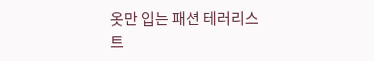옷만 입는 패션 테러리스트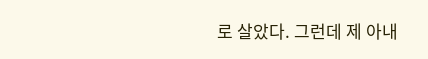로 살았다. 그런데 제 아내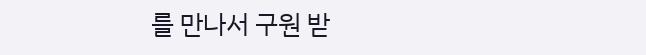를 만나서 구원 받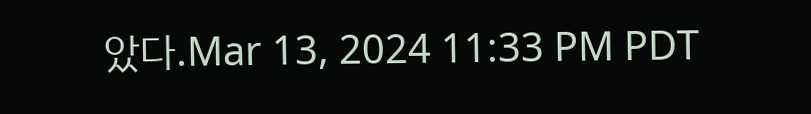았다.Mar 13, 2024 11:33 PM PDT